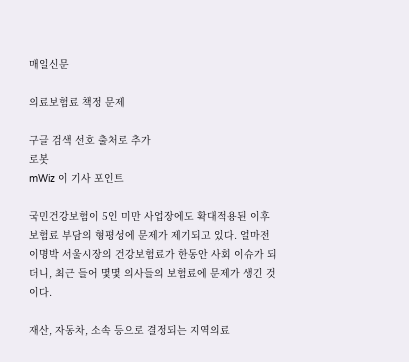매일신문

의료보험료 책정 문제

구글 검색 선호 출처로 추가
로봇
mWiz 이 기사 포인트

국민건강보험이 5인 미만 사업장에도 확대적용된 이후 보험료 부담의 형평성에 문제가 제기되고 있다. 얼마전 이명박 서울시장의 건강보험료가 한동안 사회 이슈가 되더니, 최근 들어 몇몇 의사들의 보험료에 문제가 생긴 것이다.

재산, 자동차, 소속 등으로 결정되는 지역의료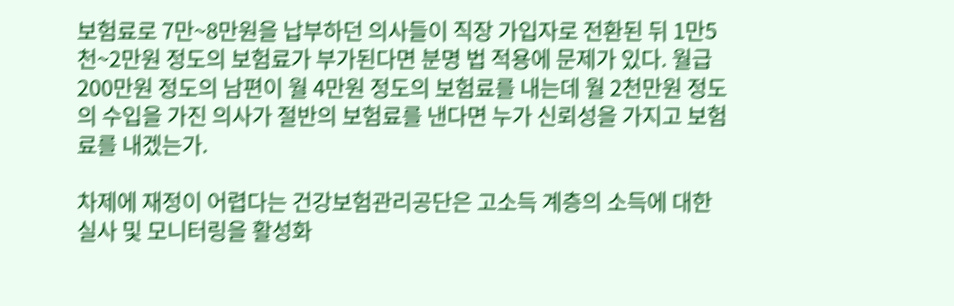보험료로 7만~8만원을 납부하던 의사들이 직장 가입자로 전환된 뒤 1만5천~2만원 정도의 보험료가 부가된다면 분명 법 적용에 문제가 있다. 월급 200만원 정도의 남편이 월 4만원 정도의 보험료를 내는데 월 2천만원 정도의 수입을 가진 의사가 절반의 보험료를 낸다면 누가 신뢰성을 가지고 보험료를 내겠는가.

차제에 재정이 어렵다는 건강보험관리공단은 고소득 계층의 소득에 대한 실사 및 모니터링을 활성화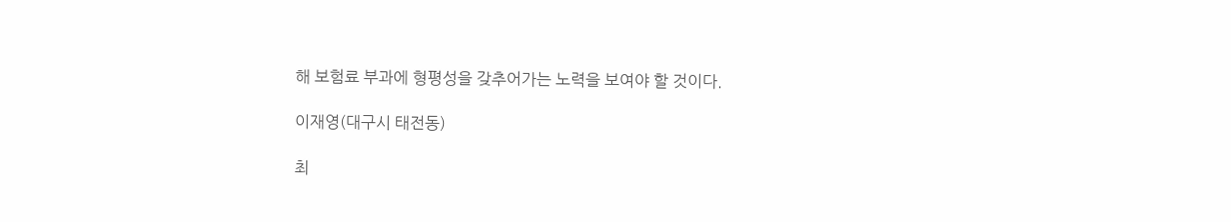해 보험료 부과에 형평성을 갖추어가는 노력을 보여야 할 것이다.

이재영(대구시 태전동)

최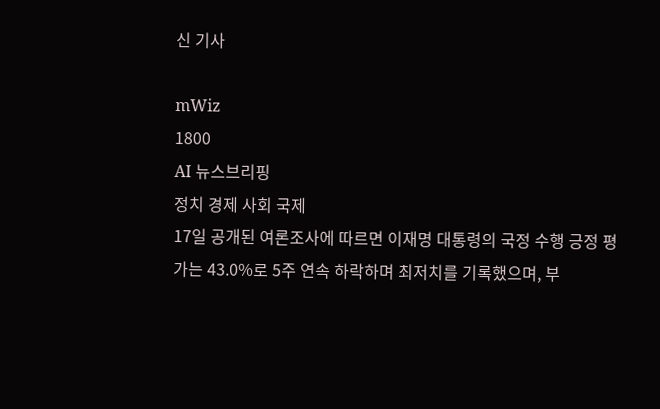신 기사

mWiz
1800
AI 뉴스브리핑
정치 경제 사회 국제
17일 공개된 여론조사에 따르면 이재명 대통령의 국정 수행 긍정 평가는 43.0%로 5주 연속 하락하며 최저치를 기록했으며, 부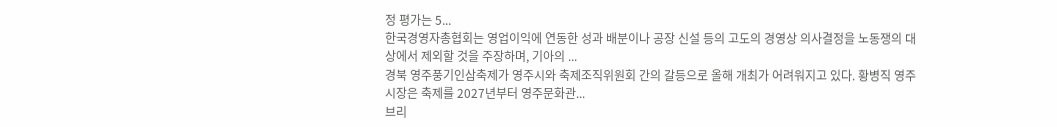정 평가는 5...
한국경영자총협회는 영업이익에 연동한 성과 배분이나 공장 신설 등의 고도의 경영상 의사결정을 노동쟁의 대상에서 제외할 것을 주장하며, 기아의 ...
경북 영주풍기인삼축제가 영주시와 축제조직위원회 간의 갈등으로 올해 개최가 어려워지고 있다. 황병직 영주시장은 축제를 2027년부터 영주문화관...
브리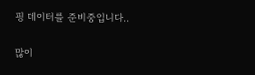핑 데이터를 준비중입니다..

많이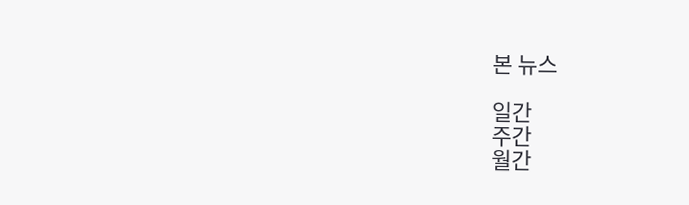본 뉴스

일간
주간
월간